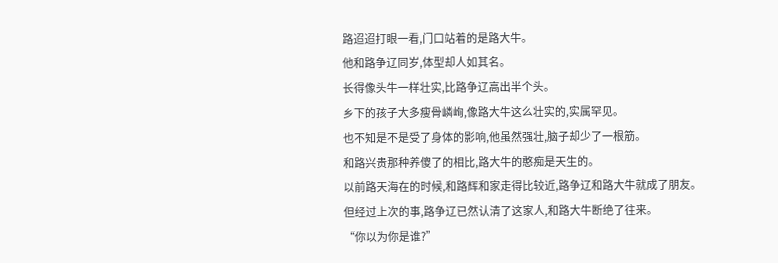路迢迢打眼一看,门口站着的是路大牛。
他和路争辽同岁,体型却人如其名。
长得像头牛一样壮实,比路争辽高出半个头。
乡下的孩子大多瘦骨嶙峋,像路大牛这么壮实的,实属罕见。
也不知是不是受了身体的影响,他虽然强壮,脑子却少了一根筋。
和路兴贵那种养傻了的相比,路大牛的憨痴是天生的。
以前路天海在的时候,和路辉和家走得比较近,路争辽和路大牛就成了朋友。
但经过上次的事,路争辽已然认清了这家人,和路大牛断绝了往来。
“你以为你是谁?”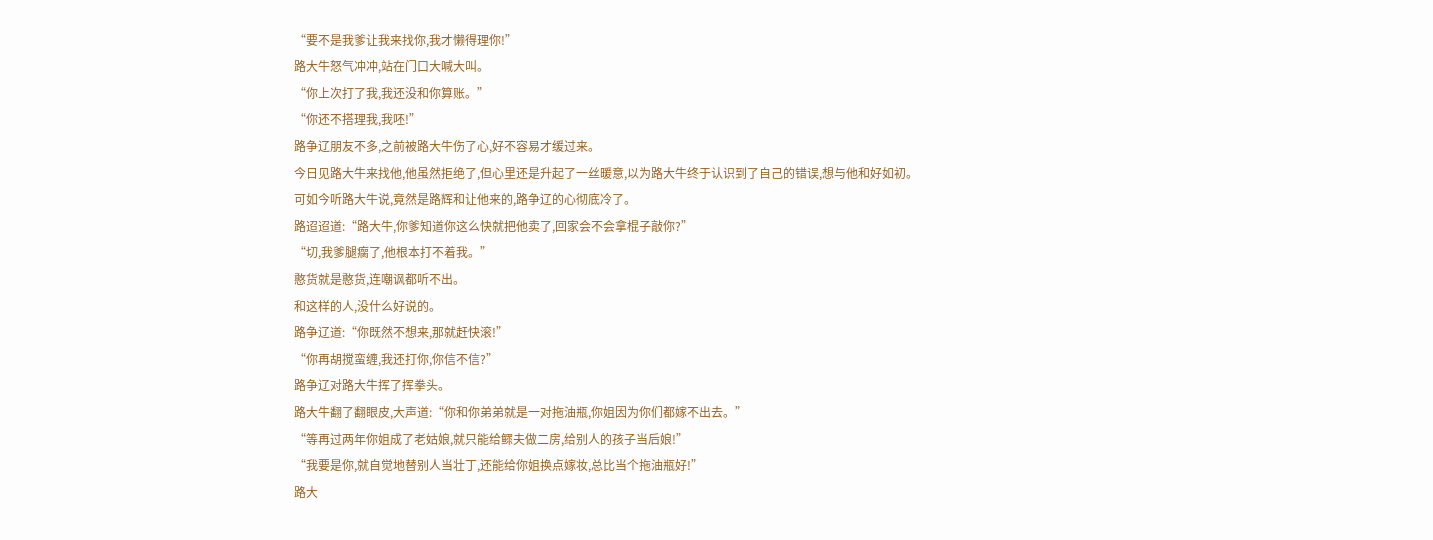“要不是我爹让我来找你,我才懒得理你!”
路大牛怒气冲冲,站在门口大喊大叫。
“你上次打了我,我还没和你算账。”
“你还不搭理我,我呸!”
路争辽朋友不多,之前被路大牛伤了心,好不容易才缓过来。
今日见路大牛来找他,他虽然拒绝了,但心里还是升起了一丝暖意,以为路大牛终于认识到了自己的错误,想与他和好如初。
可如今听路大牛说,竟然是路辉和让他来的,路争辽的心彻底冷了。
路迢迢道:“路大牛,你爹知道你这么快就把他卖了,回家会不会拿棍子敲你?”
“切,我爹腿瘸了,他根本打不着我。”
憨货就是憨货,连嘲讽都听不出。
和这样的人,没什么好说的。
路争辽道:“你既然不想来,那就赶快滚!”
“你再胡搅蛮缠,我还打你,你信不信?”
路争辽对路大牛挥了挥拳头。
路大牛翻了翻眼皮,大声道:“你和你弟弟就是一对拖油瓶,你姐因为你们都嫁不出去。”
“等再过两年你姐成了老姑娘,就只能给鳏夫做二房,给别人的孩子当后娘!”
“我要是你,就自觉地替别人当壮丁,还能给你姐换点嫁妆,总比当个拖油瓶好!”
路大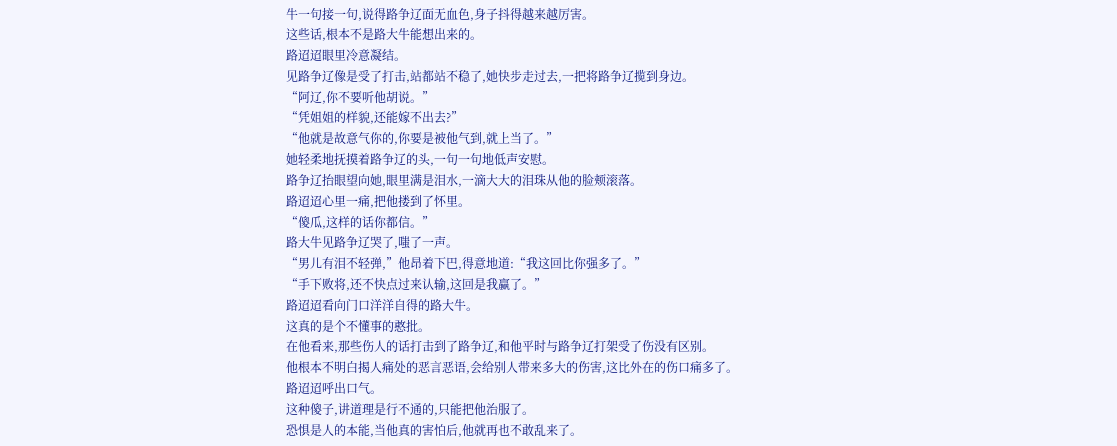牛一句接一句,说得路争辽面无血色,身子抖得越来越厉害。
这些话,根本不是路大牛能想出来的。
路迢迢眼里冷意凝结。
见路争辽像是受了打击,站都站不稳了,她快步走过去,一把将路争辽揽到身边。
“阿辽,你不要听他胡说。”
“凭姐姐的样貌,还能嫁不出去?”
“他就是故意气你的,你要是被他气到,就上当了。”
她轻柔地抚摸着路争辽的头,一句一句地低声安慰。
路争辽抬眼望向她,眼里满是泪水,一滴大大的泪珠从他的脸颊滚落。
路迢迢心里一痛,把他搂到了怀里。
“傻瓜,这样的话你都信。”
路大牛见路争辽哭了,嗤了一声。
“男儿有泪不轻弹,”他昂着下巴,得意地道:“我这回比你强多了。”
“手下败将,还不快点过来认输,这回是我赢了。”
路迢迢看向门口洋洋自得的路大牛。
这真的是个不懂事的憨批。
在他看来,那些伤人的话打击到了路争辽,和他平时与路争辽打架受了伤没有区别。
他根本不明白揭人痛处的恶言恶语,会给别人带来多大的伤害,这比外在的伤口痛多了。
路迢迢呼出口气。
这种傻子,讲道理是行不通的,只能把他治服了。
恐惧是人的本能,当他真的害怕后,他就再也不敢乱来了。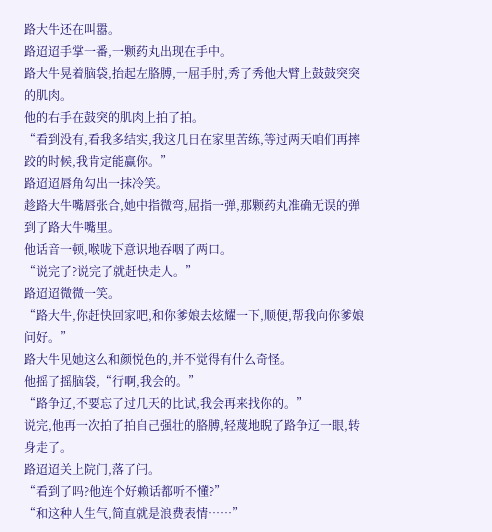路大牛还在叫嚣。
路迢迢手掌一番,一颗药丸出现在手中。
路大牛晃着脑袋,抬起左胳膊,一屈手肘,秀了秀他大臂上鼓鼓突突的肌肉。
他的右手在鼓突的肌肉上拍了拍。
“看到没有,看我多结实,我这几日在家里苦练,等过两天咱们再摔跤的时候,我肯定能赢你。”
路迢迢唇角勾出一抹冷笑。
趁路大牛嘴唇张合,她中指微弯,屈指一弹,那颗药丸准确无误的弹到了路大牛嘴里。
他话音一顿,喉咙下意识地吞咽了两口。
“说完了?说完了就赶快走人。”
路迢迢微微一笑。
“路大牛,你赶快回家吧,和你爹娘去炫耀一下,顺便,帮我向你爹娘问好。”
路大牛见她这么和颜悦色的,并不觉得有什么奇怪。
他摇了摇脑袋,“行啊,我会的。”
“路争辽,不要忘了过几天的比试,我会再来找你的。”
说完,他再一次拍了拍自己强壮的胳膊,轻蔑地睨了路争辽一眼,转身走了。
路迢迢关上院门,落了闩。
“看到了吗?他连个好赖话都听不懂?”
“和这种人生气,简直就是浪费表情……”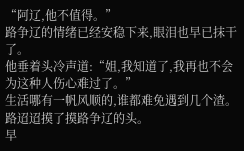“阿辽,他不值得。”
路争辽的情绪已经安稳下来,眼泪也早已抹干了。
他垂着头冷声道:“姐,我知道了,我再也不会为这种人伤心难过了。”
生活哪有一帆风顺的,谁都难免遇到几个渣。
路迢迢摸了摸路争辽的头。
早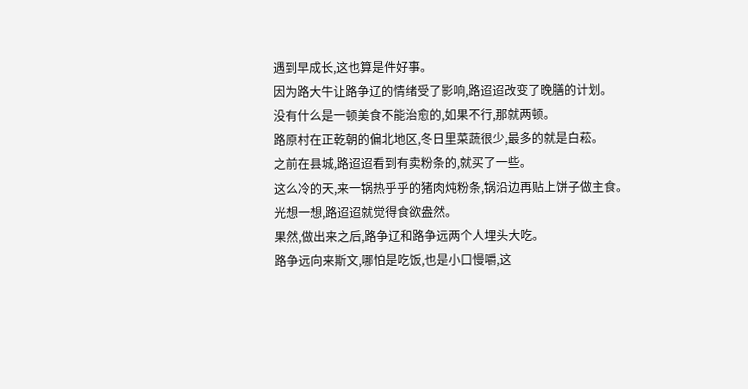遇到早成长,这也算是件好事。
因为路大牛让路争辽的情绪受了影响,路迢迢改变了晚膳的计划。
没有什么是一顿美食不能治愈的,如果不行,那就两顿。
路原村在正乾朝的偏北地区,冬日里菜蔬很少,最多的就是白菘。
之前在县城,路迢迢看到有卖粉条的,就买了一些。
这么冷的天,来一锅热乎乎的猪肉炖粉条,锅沿边再贴上饼子做主食。
光想一想,路迢迢就觉得食欲盎然。
果然,做出来之后,路争辽和路争远两个人埋头大吃。
路争远向来斯文,哪怕是吃饭,也是小口慢嚼,这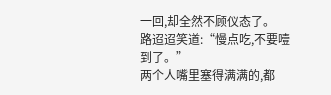一回,却全然不顾仪态了。
路迢迢笑道:“慢点吃,不要噎到了。”
两个人嘴里塞得满满的,都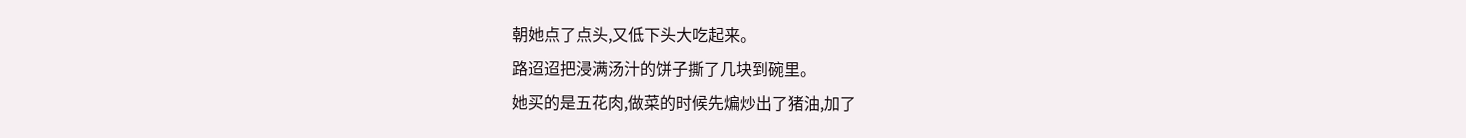朝她点了点头,又低下头大吃起来。
路迢迢把浸满汤汁的饼子撕了几块到碗里。
她买的是五花肉,做菜的时候先煸炒出了猪油,加了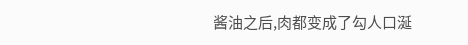酱油之后,肉都变成了勾人口涎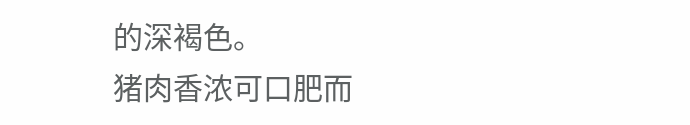的深褐色。
猪肉香浓可口肥而